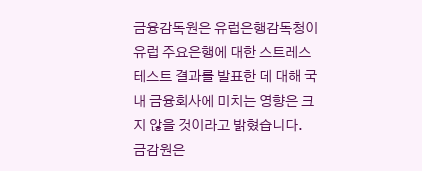금융감독원은 유럽은행감독청이 유럽 주요은행에 대한 스트레스테스트 결과를 발표한 데 대해 국내 금융회사에 미치는 영향은 크지 않을 것이라고 밝혔습니다.
금감원은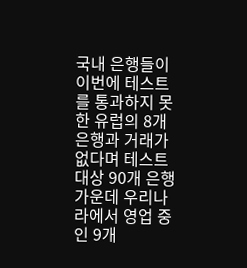국내 은행들이 이번에 테스트를 통과하지 못한 유럽의 8개 은행과 거래가 없다며 테스트 대상 90개 은행 가운데 우리나라에서 영업 중인 9개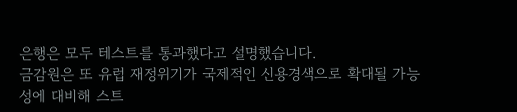은행은 모두 테스트를 통과했다고 설명했습니다.
금감원은 또 유럽 재정위기가 국제적인 신용경색으로 확대될 가능성에 대비해 스트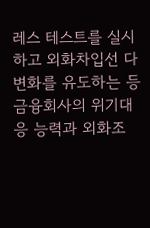레스 테스트를 실시하고 외화차입선 다변화를 유도하는 등 금융회사의 위기대응 능력과 외화조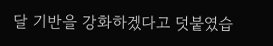달 기반을 강화하겠다고 덧붙였습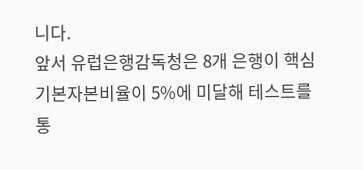니다.
앞서 유럽은행감독청은 8개 은행이 핵심기본자본비율이 5%에 미달해 테스트를 통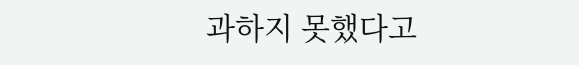과하지 못했다고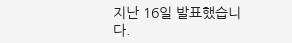지난 16일 발표했습니다.